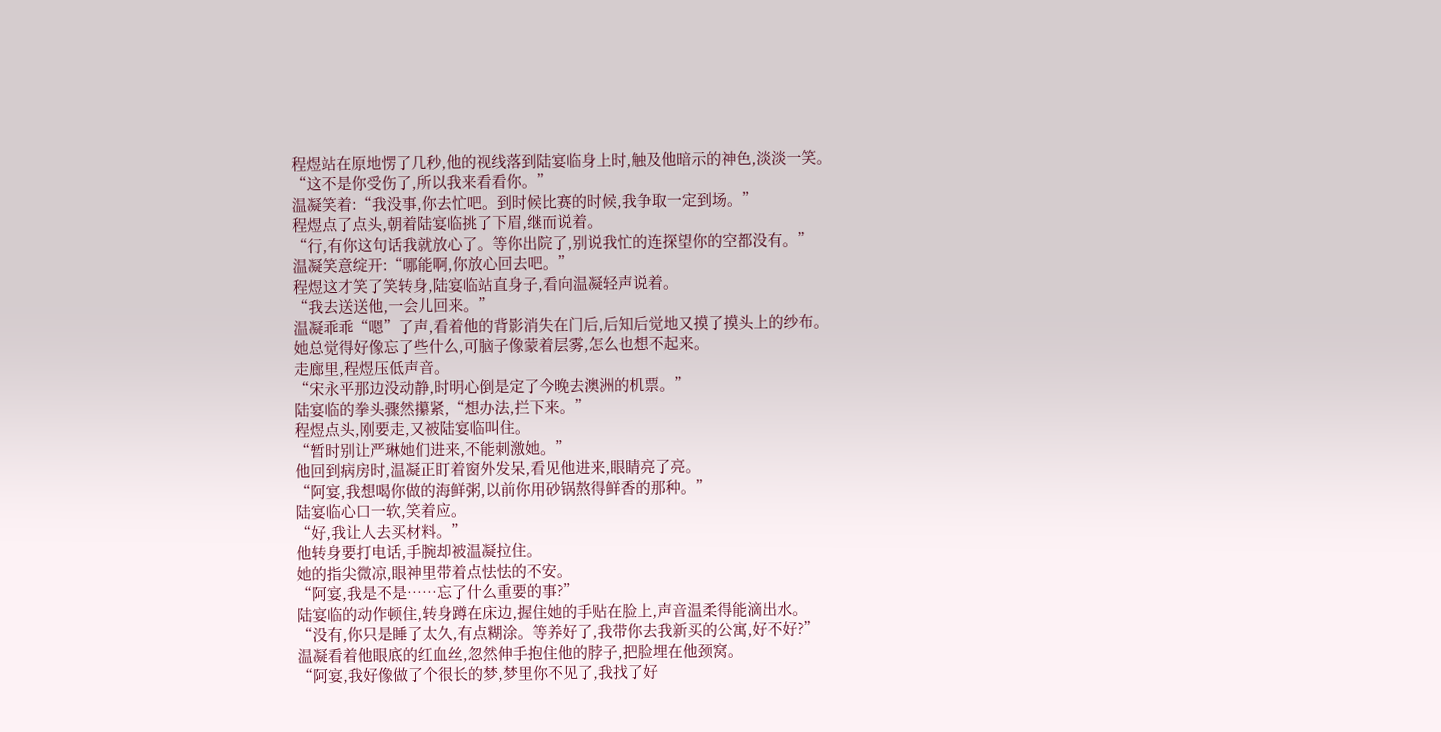程煜站在原地愣了几秒,他的视线落到陆宴临身上时,触及他暗示的神色,淡淡一笑。
“这不是你受伤了,所以我来看看你。”
温凝笑着:“我没事,你去忙吧。到时候比赛的时候,我争取一定到场。”
程煜点了点头,朝着陆宴临挑了下眉,继而说着。
“行,有你这句话我就放心了。等你出院了,别说我忙的连探望你的空都没有。”
温凝笑意绽开:“哪能啊,你放心回去吧。”
程煜这才笑了笑转身,陆宴临站直身子,看向温凝轻声说着。
“我去送送他,一会儿回来。”
温凝乖乖“嗯”了声,看着他的背影消失在门后,后知后觉地又摸了摸头上的纱布。
她总觉得好像忘了些什么,可脑子像蒙着层雾,怎么也想不起来。
走廊里,程煜压低声音。
“宋永平那边没动静,时明心倒是定了今晚去澳洲的机票。”
陆宴临的拳头骤然攥紧,“想办法,拦下来。”
程煜点头,刚要走,又被陆宴临叫住。
“暂时别让严琳她们进来,不能刺激她。”
他回到病房时,温凝正盯着窗外发呆,看见他进来,眼睛亮了亮。
“阿宴,我想喝你做的海鲜粥,以前你用砂锅熬得鲜香的那种。”
陆宴临心口一软,笑着应。
“好,我让人去买材料。”
他转身要打电话,手腕却被温凝拉住。
她的指尖微凉,眼神里带着点怯怯的不安。
“阿宴,我是不是……忘了什么重要的事?”
陆宴临的动作顿住,转身蹲在床边,握住她的手贴在脸上,声音温柔得能滴出水。
“没有,你只是睡了太久,有点糊涂。等养好了,我带你去我新买的公寓,好不好?”
温凝看着他眼底的红血丝,忽然伸手抱住他的脖子,把脸埋在他颈窝。
“阿宴,我好像做了个很长的梦,梦里你不见了,我找了好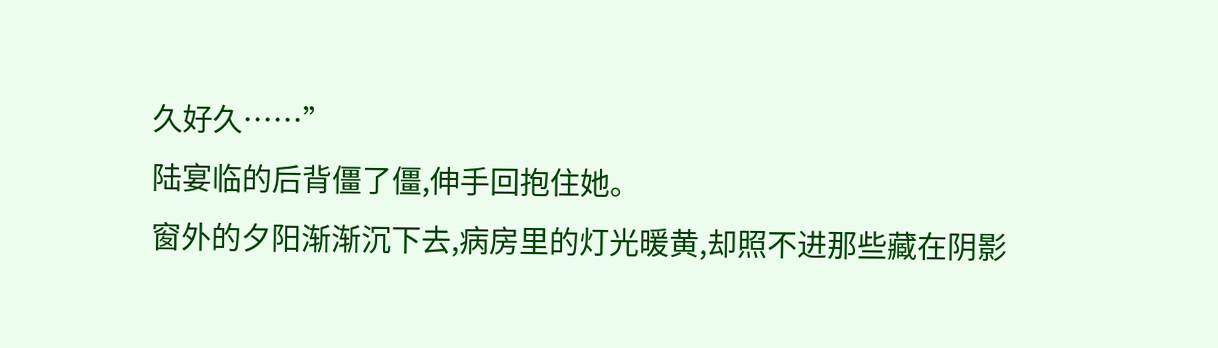久好久……”
陆宴临的后背僵了僵,伸手回抱住她。
窗外的夕阳渐渐沉下去,病房里的灯光暖黄,却照不进那些藏在阴影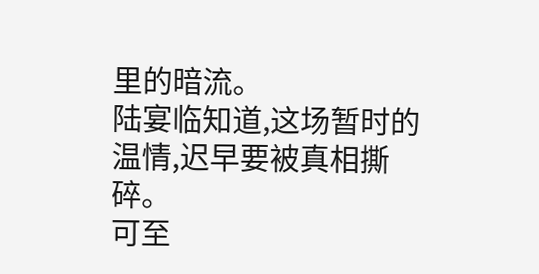里的暗流。
陆宴临知道,这场暂时的温情,迟早要被真相撕碎。
可至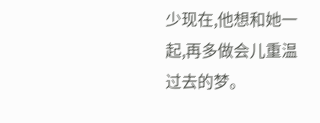少现在,他想和她一起,再多做会儿重温过去的梦。